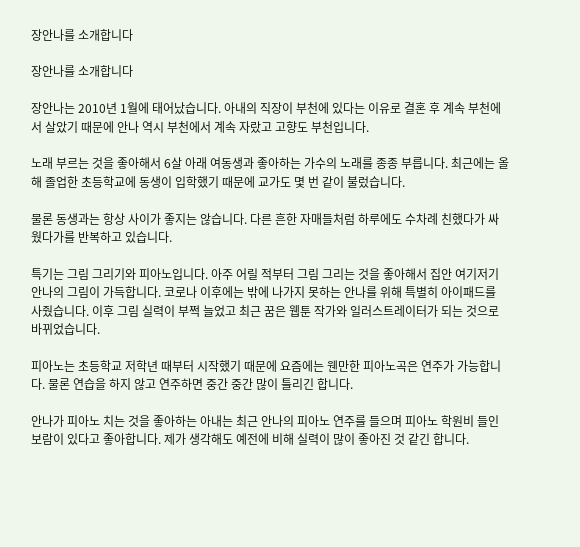장안나를 소개합니다

장안나를 소개합니다

장안나는 2010년 1월에 태어났습니다. 아내의 직장이 부천에 있다는 이유로 결혼 후 계속 부천에서 살았기 때문에 안나 역시 부천에서 계속 자랐고 고향도 부천입니다.

노래 부르는 것을 좋아해서 6살 아래 여동생과 좋아하는 가수의 노래를 종종 부릅니다. 최근에는 올해 졸업한 초등학교에 동생이 입학했기 때문에 교가도 몇 번 같이 불렀습니다.

물론 동생과는 항상 사이가 좋지는 않습니다. 다른 흔한 자매들처럼 하루에도 수차례 친했다가 싸웠다가를 반복하고 있습니다.

특기는 그림 그리기와 피아노입니다. 아주 어릴 적부터 그림 그리는 것을 좋아해서 집안 여기저기 안나의 그림이 가득합니다. 코로나 이후에는 밖에 나가지 못하는 안나를 위해 특별히 아이패드를 사줬습니다. 이후 그림 실력이 부쩍 늘었고 최근 꿈은 웹툰 작가와 일러스트레이터가 되는 것으로 바뀌었습니다.

피아노는 초등학교 저학년 때부터 시작했기 때문에 요즘에는 웬만한 피아노곡은 연주가 가능합니다. 물론 연습을 하지 않고 연주하면 중간 중간 많이 틀리긴 합니다.

안나가 피아노 치는 것을 좋아하는 아내는 최근 안나의 피아노 연주를 들으며 피아노 학원비 들인 보람이 있다고 좋아합니다. 제가 생각해도 예전에 비해 실력이 많이 좋아진 것 같긴 합니다.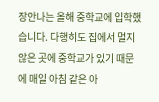장안나는 올해 중학교에 입학했습니다. 다행히도 집에서 멀지 않은 곳에 중학교가 있기 때문에 매일 아침 같은 아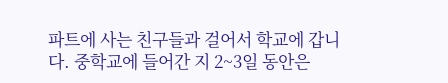파트에 사는 친구들과 걸어서 학교에 갑니다. 중학교에 들어간 지 2~3일 동안은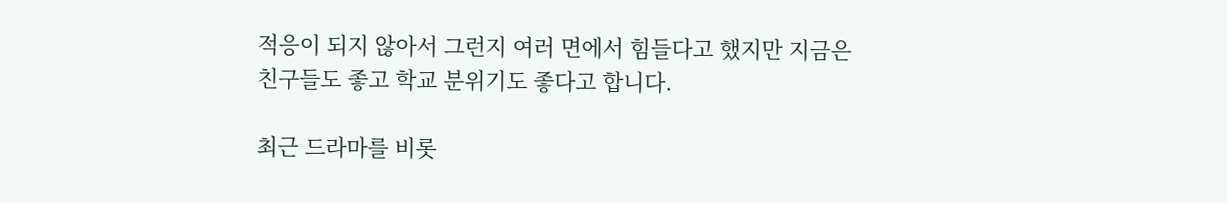적응이 되지 않아서 그런지 여러 면에서 힘들다고 했지만 지금은 친구들도 좋고 학교 분위기도 좋다고 합니다.

최근 드라마를 비롯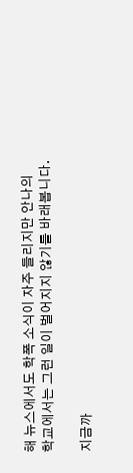해 뉴스에서도 학폭 소식이 자주 들리지만 안나의 학교에서는 그런 일이 벌어지지 않기를 바래봅니다.

지금까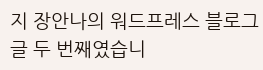지 장안나의 워드프레스 블로그 글 두 번째였습니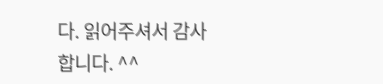다. 읽어주셔서 감사합니다. ^^